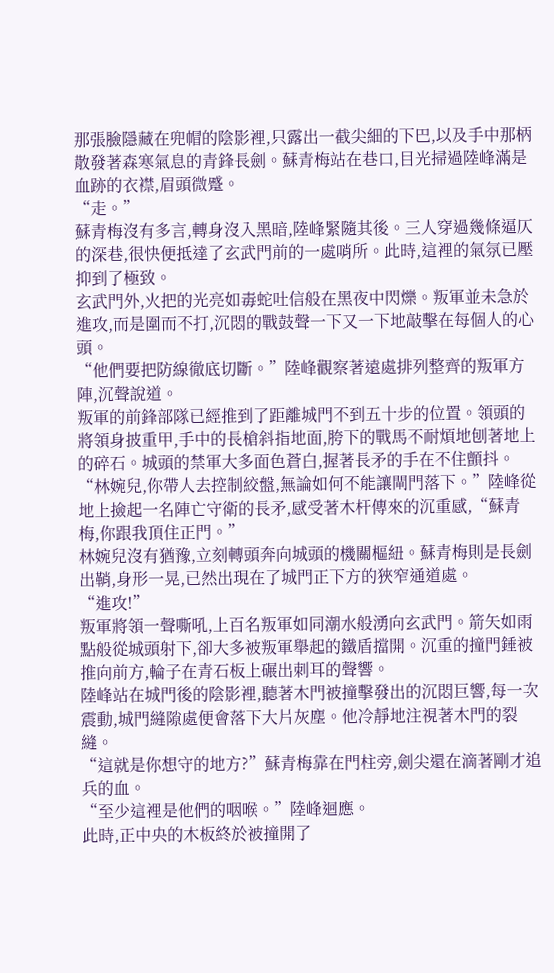那張臉隱藏在兜帽的陰影裡,只露出一截尖細的下巴,以及手中那柄散發著森寒氣息的青鋒長劍。蘇青梅站在巷口,目光掃過陸峰滿是血跡的衣襟,眉頭微蹙。
“走。”
蘇青梅沒有多言,轉身沒入黑暗,陸峰緊隨其後。三人穿過幾條逼仄的深巷,很快便抵達了玄武門前的一處哨所。此時,這裡的氣氛已壓抑到了極致。
玄武門外,火把的光亮如毒蛇吐信般在黑夜中閃爍。叛軍並未急於進攻,而是圍而不打,沉悶的戰鼓聲一下又一下地敲擊在每個人的心頭。
“他們要把防線徹底切斷。”陸峰觀察著遠處排列整齊的叛軍方陣,沉聲說道。
叛軍的前鋒部隊已經推到了距離城門不到五十步的位置。領頭的將領身披重甲,手中的長槍斜指地面,胯下的戰馬不耐煩地刨著地上的碎石。城頭的禁軍大多面色蒼白,握著長矛的手在不住顫抖。
“林婉兒,你帶人去控制絞盤,無論如何不能讓閘門落下。”陸峰從地上撿起一名陣亡守衛的長矛,感受著木杆傳來的沉重感,“蘇青梅,你跟我頂住正門。”
林婉兒沒有猶豫,立刻轉頭奔向城頭的機關樞紐。蘇青梅則是長劍出鞘,身形一晃,已然出現在了城門正下方的狹窄通道處。
“進攻!”
叛軍將領一聲嘶吼,上百名叛軍如同潮水般湧向玄武門。箭矢如雨點般從城頭射下,卻大多被叛軍舉起的鐵盾擋開。沉重的撞門錘被推向前方,輪子在青石板上碾出刺耳的聲響。
陸峰站在城門後的陰影裡,聽著木門被撞擊發出的沉悶巨響,每一次震動,城門縫隙處便會落下大片灰塵。他冷靜地注視著木門的裂縫。
“這就是你想守的地方?”蘇青梅靠在門柱旁,劍尖還在滴著剛才追兵的血。
“至少這裡是他們的咽喉。”陸峰迴應。
此時,正中央的木板終於被撞開了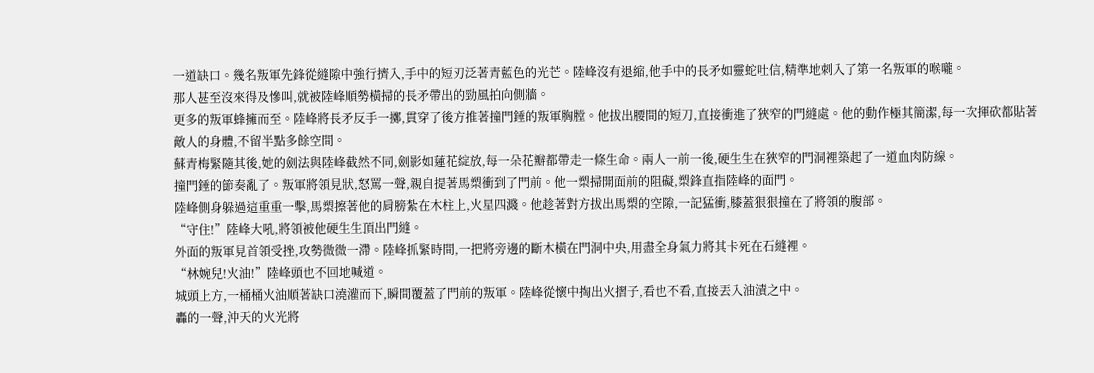一道缺口。幾名叛軍先鋒從縫隙中強行擠入,手中的短刃泛著青藍色的光芒。陸峰沒有退縮,他手中的長矛如靈蛇吐信,精準地刺入了第一名叛軍的喉嚨。
那人甚至沒來得及慘叫,就被陸峰順勢橫掃的長矛帶出的勁風拍向側牆。
更多的叛軍蜂擁而至。陸峰將長矛反手一擲,貫穿了後方推著撞門錘的叛軍胸膛。他拔出腰間的短刀,直接衝進了狹窄的門縫處。他的動作極其簡潔,每一次揮砍都貼著敵人的身體,不留半點多餘空間。
蘇青梅緊隨其後,她的劍法與陸峰截然不同,劍影如蓮花綻放,每一朵花瓣都帶走一條生命。兩人一前一後,硬生生在狹窄的門洞裡築起了一道血肉防線。
撞門錘的節奏亂了。叛軍將領見狀,怒罵一聲,親自提著馬槊衝到了門前。他一槊掃開面前的阻礙,槊鋒直指陸峰的面門。
陸峰側身躲過這重重一擊,馬槊擦著他的肩膀紮在木柱上,火星四濺。他趁著對方拔出馬槊的空隙,一記猛衝,膝蓋狠狠撞在了將領的腹部。
“守住!”陸峰大吼,將領被他硬生生頂出門縫。
外面的叛軍見首領受挫,攻勢微微一滯。陸峰抓緊時間,一把將旁邊的斷木橫在門洞中央,用盡全身氣力將其卡死在石縫裡。
“林婉兒!火油!”陸峰頭也不回地喊道。
城頭上方,一桶桶火油順著缺口澆灌而下,瞬間覆蓋了門前的叛軍。陸峰從懷中掏出火摺子,看也不看,直接丟入油漬之中。
轟的一聲,沖天的火光將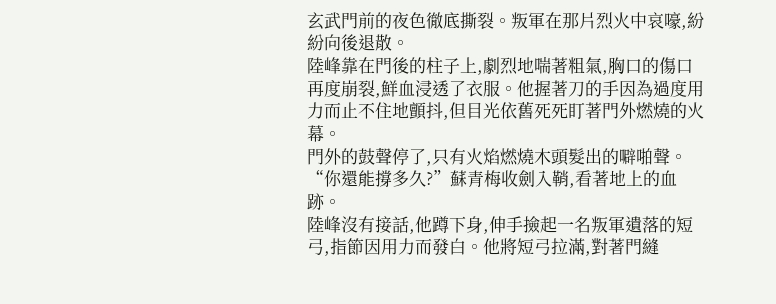玄武門前的夜色徹底撕裂。叛軍在那片烈火中哀嚎,紛紛向後退散。
陸峰靠在門後的柱子上,劇烈地喘著粗氣,胸口的傷口再度崩裂,鮮血浸透了衣服。他握著刀的手因為過度用力而止不住地顫抖,但目光依舊死死盯著門外燃燒的火幕。
門外的鼓聲停了,只有火焰燃燒木頭髮出的噼啪聲。
“你還能撐多久?”蘇青梅收劍入鞘,看著地上的血跡。
陸峰沒有接話,他蹲下身,伸手撿起一名叛軍遺落的短弓,指節因用力而發白。他將短弓拉滿,對著門縫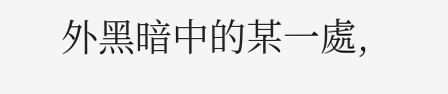外黑暗中的某一處,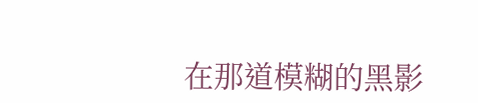在那道模糊的黑影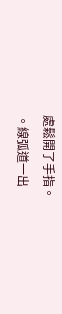處鬆開了手指。
。線弧道一出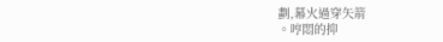劃,幕火過穿矢箭
。哼悶的抑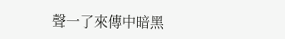聲一了來傳中暗黑